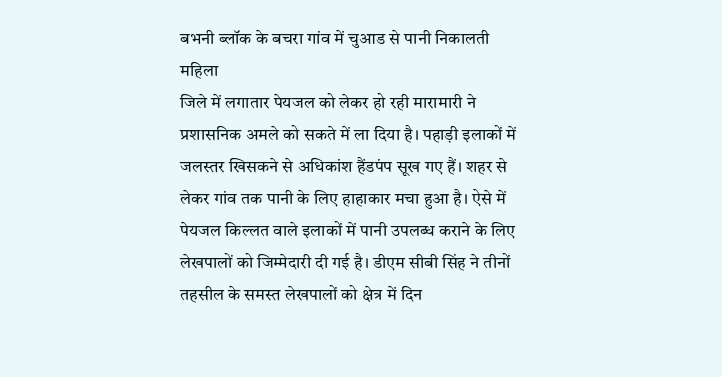बभनी ब्लॉक के बचरा गांव में चुआड से पानी निकालती महिला
जिले में लगातार पेयजल को लेकर हो रही मारामारी ने प्रशासनिक अमले को सकते में ला दिया है। पहाड़ी इलाकों में जलस्तर खिसकने से अधिकांश हैंडपंप सूख गए हैं। शहर से लेकर गांव तक पानी के लिए हाहाकार मचा हुआ है। ऐसे में पेयजल किल्लत वाले इलाकों में पानी उपलब्ध कराने के लिए लेखपालों को जिम्मेदारी दी गई है। डीएम सीबी सिंह ने तीनों तहसील के समस्त लेखपालों को क्षेत्र में दिन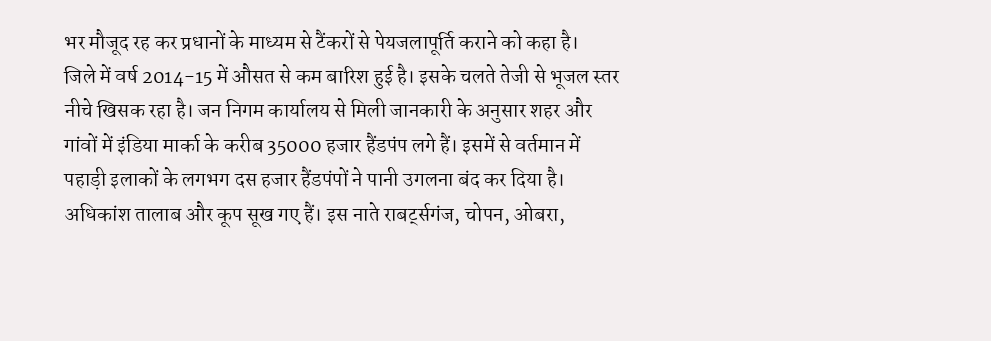भर मौजूद रह कर प्रधानों के माध्यम से टैंकरों से पेयजलापूर्ति कराने को कहा है।
जिले में वर्ष 2014-15 में औसत से कम बारिश हुई है। इसके चलते तेजी से भूजल स्तर नीचे खिसक रहा है। जन निगम कार्यालय से मिली जानकारी के अनुसार शहर और गांवों में इंडिया मार्का के करीब 35000 हजार हैंडपंप लगे हैं। इसमें से वर्तमान में पहाड़ी इलाकों के लगभग दस हजार हैंडपंपों ने पानी उगलना बंद कर दिया है। अधिकांश तालाब और कूप सूख गए हैं। इस नाते राबर्ट्सगंज, चोपन, ओबरा,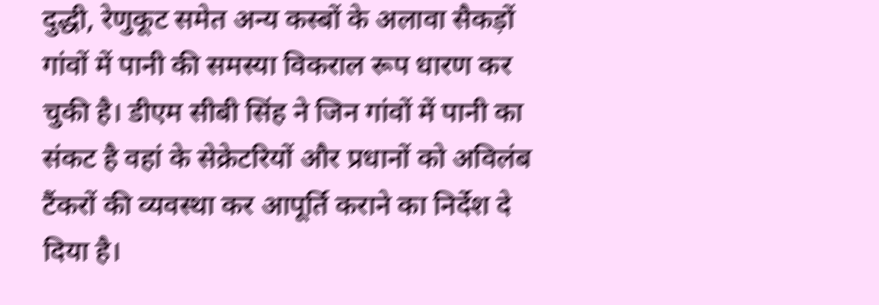दुद्धी, रेणुकूट समेत अन्य कस्बों के अलावा सैकड़ों गांवों में पानी की समस्या विकराल रूप धारण कर चुकी है। डीएम सीबी सिंह ने जिन गांवों में पानी का संकट है वहां के सेक्रेटरियों और प्रधानों को अविलंब टैंकरों की व्यवस्था कर आपूर्ति कराने का निर्देश दे दिया है।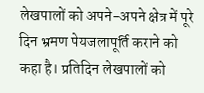लेखपालों को अपने-अपने क्षेत्र में पूरे दिन भ्रमण पेयजलापूर्ति कराने को कहा है। प्रतिदिन लेखपालों को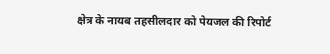क्षेत्र के नायब तहसीलदार को पेयजल की रिपोर्ट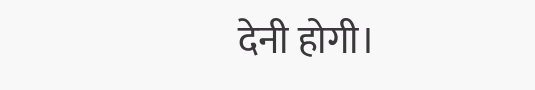देनी होगी।